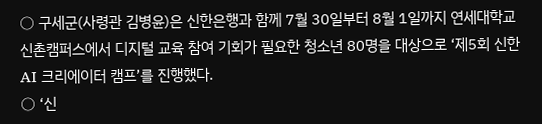○ 구세군(사령관 김병윤)은 신한은행과 함께 7월 30일부터 8월 1일까지 연세대학교 신촌캠퍼스에서 디지털 교육 참여 기회가 필요한 청소년 80명을 대상으로 ‘제5회 신한 AI 크리에이터 캠프’를 진행했다.
○ ‘신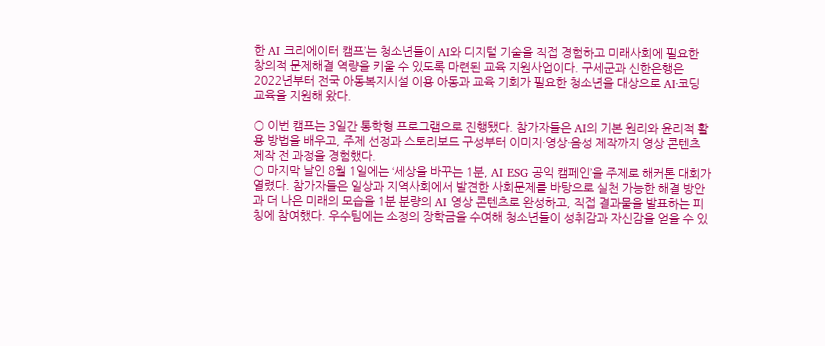한 AI 크리에이터 캠프’는 청소년들이 AI와 디지털 기술을 직접 경험하고 미래사회에 필요한 창의적 문제해결 역량을 키울 수 있도록 마련된 교육 지원사업이다. 구세군과 신한은행은 2022년부터 전국 아동복지시설 이용 아동과 교육 기회가 필요한 청소년을 대상으로 AI·코딩 교육을 지원해 왔다.

○ 이번 캠프는 3일간 통학형 프로그램으로 진행됐다. 참가자들은 AI의 기본 원리와 윤리적 활용 방법을 배우고, 주제 선정과 스토리보드 구성부터 이미지·영상·음성 제작까지 영상 콘텐츠 제작 전 과정을 경험했다.
○ 마지막 날인 8월 1일에는 ‘세상을 바꾸는 1분, AI ESG 공익 캠페인’을 주제로 해커톤 대회가 열렸다. 참가자들은 일상과 지역사회에서 발견한 사회문제를 바탕으로 실천 가능한 해결 방안과 더 나은 미래의 모습을 1분 분량의 AI 영상 콘텐츠로 완성하고, 직접 결과물을 발표하는 피칭에 참여했다. 우수팀에는 소정의 장학금을 수여해 청소년들이 성취감과 자신감을 얻을 수 있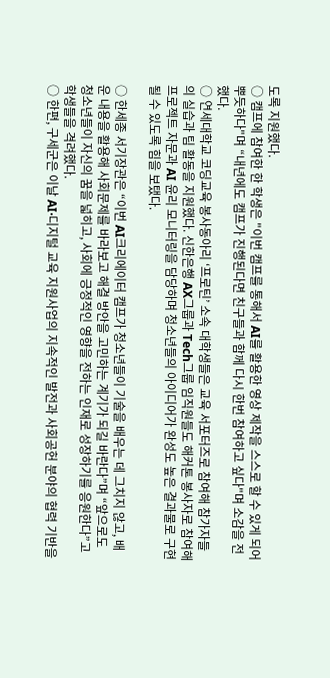도록 지원했다.
○ 캠프에 참여한 한 학생은 "이번 캠프를 통해서 AI를 활용한 영상 제작을 스스로 할 수 있게 되어 뿌듯하다"며 “내년에도 캠프가 진행된다면 친구들과 함께 다시 한번 참여하고 싶다"며 소감을 전했다.
○ 연세대학교 코딩교육 봉사동아리 ‘프로틴’ 소속 대학생들은 교육 서포터즈로 참여해 참가자들의 실습과 팀 활동을 지원했다. 신한은행 AX그룹과 Tech그룹 임직원들도 해커톤 봉사자로 참여해 프로젝트 자문과 AI 윤리 모니터링을 담당하며 청소년들의 아이디어가 완성도 높은 결과물로 구현될 수 있도록 힘을 보탰다.

○ 한세종 서기장관은 “이번 AI크리에이터 캠프가 청소년들이 기술을 배우는 데 그치지 않고, 배운 내용을 활용해 사회문제를 바라보고 해결 방안을 고민하는 계기가 되길 바란다”며 “앞으로도 청소년들이 자신의 꿈을 넓히고, 사회에 긍정적인 영향을 전하는 인재로 성장하기를 응원한다”고 학생들을 격려했다.
○ 한편, 구세군은 이날 AI·디지털 교육 지원사업의 지속적인 발전과 사회공헌 분야의 협력 기반을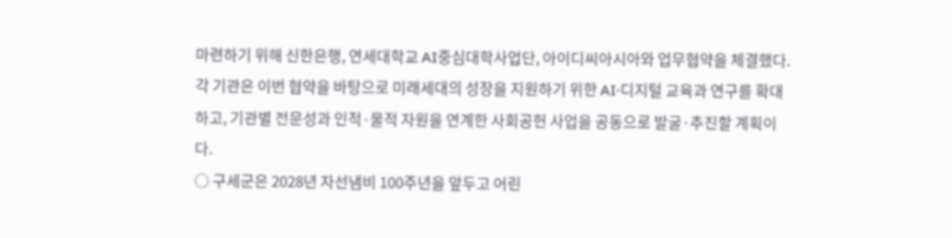마련하기 위해 신한은행, 연세대학교 AI중심대학사업단, 아이디씨아시아와 업무협약을 체결했다. 각 기관은 이번 협약을 바탕으로 미래세대의 성장을 지원하기 위한 AI·디지털 교육과 연구를 확대하고, 기관별 전문성과 인적·물적 자원을 연계한 사회공헌 사업을 공동으로 발굴·추진할 계획이다.
○ 구세군은 2028년 자선냄비 100주년을 앞두고 어린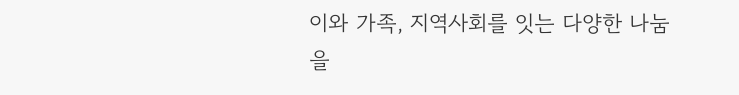이와 가족, 지역사회를 잇는 다양한 나눔을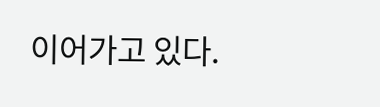이어가고 있다.